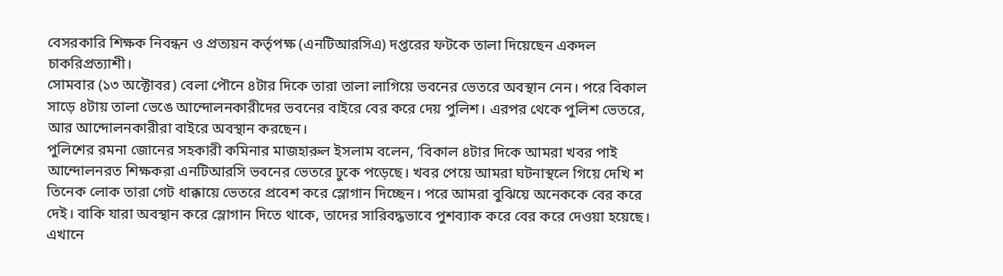বেসরকারি শিক্ষক নিবন্ধন ও প্রত্যয়ন কর্তৃপক্ষ (এনটিআরসিএ) দপ্তরের ফটকে তালা দিয়েছেন একদল চাকরিপ্রত্যাশী।
সোমবার (১৩ অক্টোবর) বেলা পৌনে ৪টার দিকে তারা তালা লাগিয়ে ভবনের ভেতরে অবস্থান নেন। পরে বিকাল সাড়ে ৪টায় তালা ভেঙে আন্দোলনকারীদের ভবনের বাইরে বের করে দেয় পুলিশ। এরপর থেকে পুলিশ ভেতরে, আর আন্দোলনকারীরা বাইরে অবস্থান করছেন।
পুলিশের রমনা জোনের সহকারী কমিনার মাজহারুল ইসলাম বলেন, ‘বিকাল ৪টার দিকে আমরা খবর পাই আন্দোলনরত শিক্ষকরা এনটিআরসি ভবনের ভেতরে ঢুকে পড়েছে। খবর পেয়ে আমরা ঘটনাস্থলে গিয়ে দেখি শ তিনেক লোক তারা গেট ধাক্কায়ে ভেতরে প্রবেশ করে স্লোগান দিচ্ছেন। পরে আমরা বুঝিয়ে অনেককে বের করে দেই। বাকি যারা অবস্থান করে স্লোগান দিতে থাকে, তাদের সারিবদ্ধভাবে পুশব্যাক করে বের করে দেওয়া হয়েছে। এখানে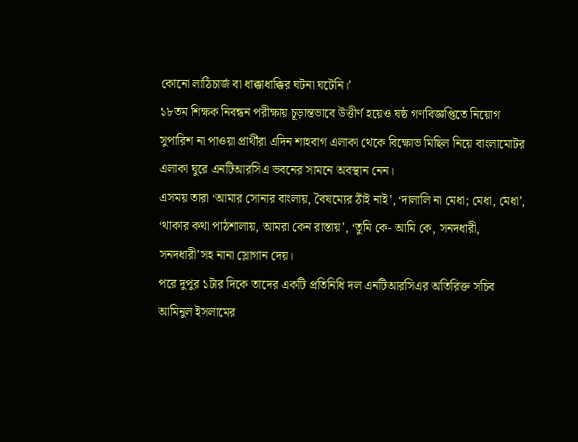কোনো লাঠিচার্জ বা ধাক্কাধাক্কির ঘটনা ঘটেনি।’
১৮তম শিক্ষক নিবন্ধন পরীক্ষায় চূড়ান্তভাবে উত্তীর্ণ হয়েও ষষ্ঠ গণবিজ্ঞপ্তিতে নিয়োগ সুপারিশ না পাওয়া প্রার্থীরা এদিন শাহবাগ এলাকা থেকে বিক্ষোভ মিছিল নিয়ে বাংলামোটর এলাকা ঘুরে এনটিআরসিএ ভবনের সামনে অবস্থান নেন।
এসময় তারা ‘আমার সোনার বাংলায়, বৈষম্যের ঠাঁই নাই’, ‘দালালি না মেধা; মেধা, মেধা’, ‘থাকার কথা পাঠশালায়, আমরা কেন রাস্তায়’, ‘তুমি কে- আমি কে, সনদধারী, সনদধারী’সহ নানা স্লোগান দেয়।
পরে দুপুর ১টার দিকে তাদের একটি প্রতিনিধি দল এনটিআরসিএর অতিরিক্ত সচিব আমিনুল ইসলামের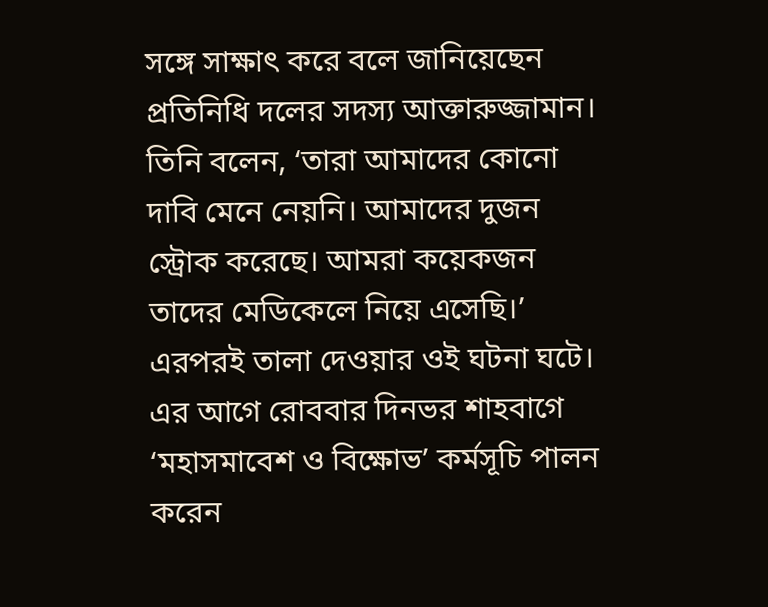সঙ্গে সাক্ষাৎ করে বলে জানিয়েছেন প্রতিনিধি দলের সদস্য আক্তারুজ্জামান।
তিনি বলেন, ‘তারা আমাদের কোনো দাবি মেনে নেয়নি। আমাদের দুজন স্ট্রোক করেছে। আমরা কয়েকজন তাদের মেডিকেলে নিয়ে এসেছি।’
এরপরই তালা দেওয়ার ওই ঘটনা ঘটে।
এর আগে রোববার দিনভর শাহবাগে ‘মহাসমাবেশ ও বিক্ষোভ’ কর্মসূচি পালন করেন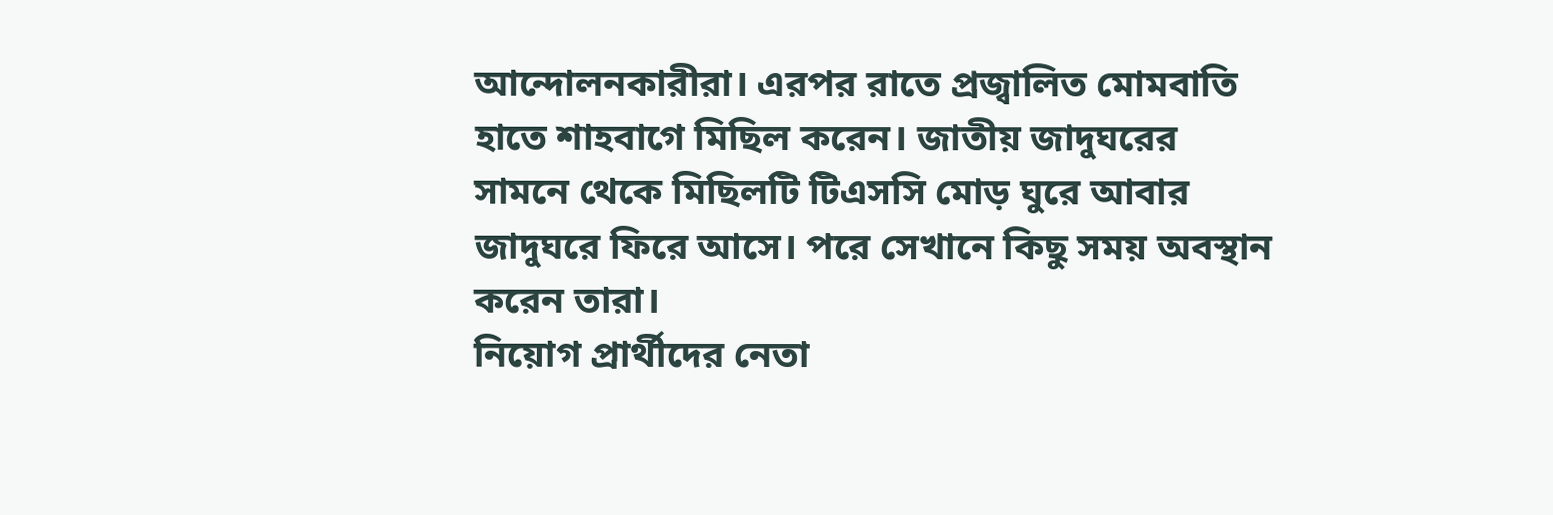আন্দোলনকারীরা। এরপর রাতে প্রজ্বালিত মোমবাতি হাতে শাহবাগে মিছিল করেন। জাতীয় জাদুঘরের সামনে থেকে মিছিলটি টিএসসি মোড় ঘুরে আবার জাদুঘরে ফিরে আসে। পরে সেখানে কিছু সময় অবস্থান করেন তারা।
নিয়োগ প্রার্থীদের নেতা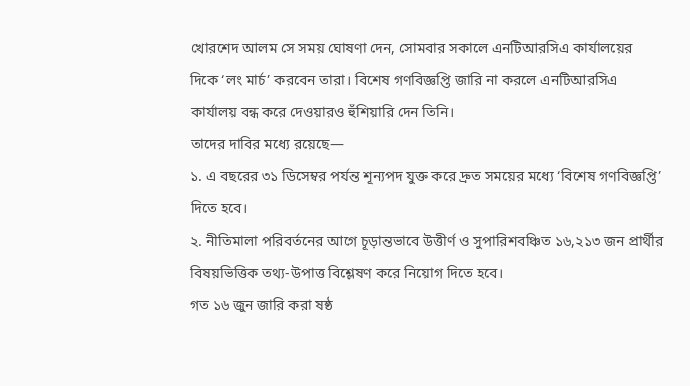খোরশেদ আলম সে সময় ঘোষণা দেন, সোমবার সকালে এনটিআরসিএ কার্যালয়ের দিকে ‘লং মার্চ’ করবেন তারা। বিশেষ গণবিজ্ঞপ্তি জারি না করলে এনটিআরসিএ কার্যালয় বন্ধ করে দেওয়ারও হুঁশিয়ারি দেন তিনি।
তাদের দাবির মধ্যে রয়েছে—
১. এ বছরের ৩১ ডিসেম্বর পর্যন্ত শূন্যপদ যুক্ত করে দ্রুত সময়ের মধ্যে ‘বিশেষ গণবিজ্ঞপ্তি’ দিতে হবে।
২. নীতিমালা পরিবর্তনের আগে চূড়ান্তভাবে উত্তীর্ণ ও সুপারিশবঞ্চিত ১৬,২১৩ জন প্রার্থীর বিষয়ভিত্তিক তথ্য-উপাত্ত বিশ্লেষণ করে নিয়োগ দিতে হবে।
গত ১৬ জুন জারি করা ষষ্ঠ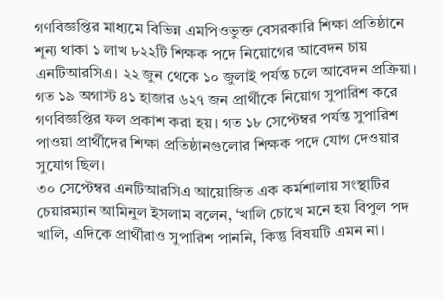গণবিজ্ঞপ্তির মাধ্যমে বিভিন্ন এমপিওভুক্ত বেসরকারি শিক্ষা প্রতিষ্ঠানে শূন্য থাকা ১ লাখ ৮২২টি শিক্ষক পদে নিয়োগের আবেদন চায় এনটিআরসিএ। ২২ জুন থেকে ১০ জুলাই পর্যন্ত চলে আবেদন প্রক্রিয়া।
গত ১৯ অগাস্ট ৪১ হাজার ৬২৭ জন প্রার্থীকে নিয়োগ সুপারিশ করে গণবিজ্ঞপ্তির ফল প্রকাশ করা হয়। গত ১৮ সেপ্টেম্বর পর্যন্ত সুপারিশ পাওয়া প্রার্থীদের শিক্ষা প্রতিষ্ঠানগুলোর শিক্ষক পদে যোগ দেওয়ার সুযোগ ছিল।
৩০ সেপ্টেম্বর এনটিআরসিএ আয়োজিত এক কর্মশালায় সংস্থাটির চেয়ারম্যান আমিনুল ইসলাম বলেন, ‘খালি চোখে মনে হয় বিপুল পদ খালি, এদিকে প্রার্থীরাও সুপারিশ পাননি, কিন্তু বিষয়টি এমন না।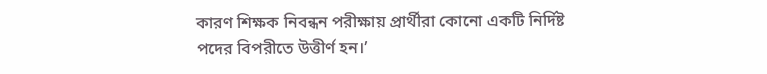কারণ শিক্ষক নিবন্ধন পরীক্ষায় প্রার্থীরা কোনো একটি নির্দিষ্ট পদের বিপরীতে উত্তীর্ণ হন।’